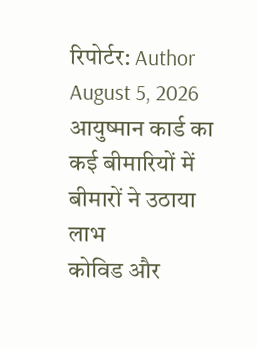रिपोर्टर: Author
August 5, 2026
आयुष्मान कार्ड का कई बीमारियों में बीमारों ने उठाया लाभ
कोविड और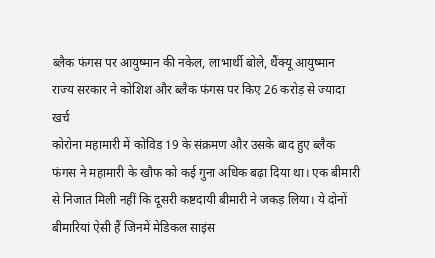ब्लैक फंगस पर आयुष्मान की नकेल, लाभार्थी बोले, थैंक्यू आयुष्मान
राज्य सरकार ने कोशिश और ब्लैक फंगस पर किए 26 करोड़ से ज्यादा खर्च
कोरोना महामारी में कोविड 19 के संक्रमण और उसके बाद हुए ब्लैक फंगस ने महामारी के खौफ को कई गुना अधिक बढ़ा दिया था। एक बीमारी से निजात मिली नहीं कि दूसरी कष्टदायी बीमारी ने जकड़ लिया। ये दोनों बीमारियां ऐसी हैं जिनमें मेडिकल साइंस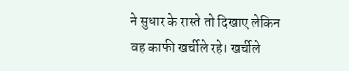ने सुधार के रास्ते तो दिखाए लेकिन वह काफी खर्चीले रहे। खर्चीले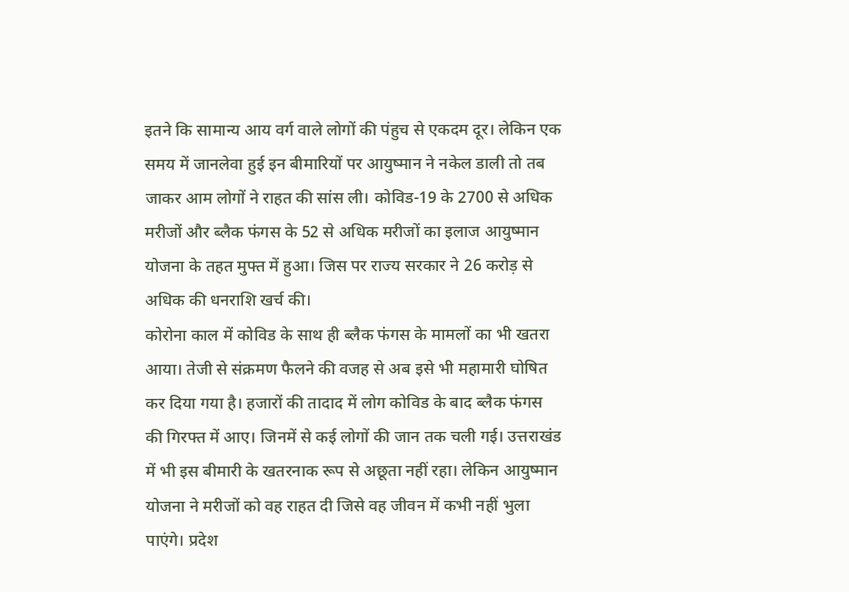इतने कि सामान्य आय वर्ग वाले लोगों की पंहुच से एकदम दूर। लेकिन एक समय में जानलेवा हुई इन बीमारियों पर आयुष्मान ने नकेल डाली तो तब जाकर आम लोगों ने राहत की सांस ली। कोविड-19 के 2700 से अधिक मरीजों और ब्लैक फंगस के 52 से अधिक मरीजों का इलाज आयुष्मान योजना के तहत मुफ्त में हुआ। जिस पर राज्य सरकार ने 26 करोड़ से अधिक की धनराशि खर्च की।
कोरोना काल में कोविड के साथ ही ब्लैक फंगस के मामलों का भी खतरा आया। तेजी से संक्रमण फैलने की वजह से अब इसे भी महामारी घोषित कर दिया गया है। हजारों की तादाद में लोग कोविड के बाद ब्लैक फंगस की गिरफ्त में आए। जिनमें से कई लोगों की जान तक चली गई। उत्तराखंड में भी इस बीमारी के खतरनाक रूप से अछूता नहीं रहा। लेकिन आयुष्मान योजना ने मरीजों को वह राहत दी जिसे वह जीवन में कभी नहीं भुला पाएंगे। प्रदेश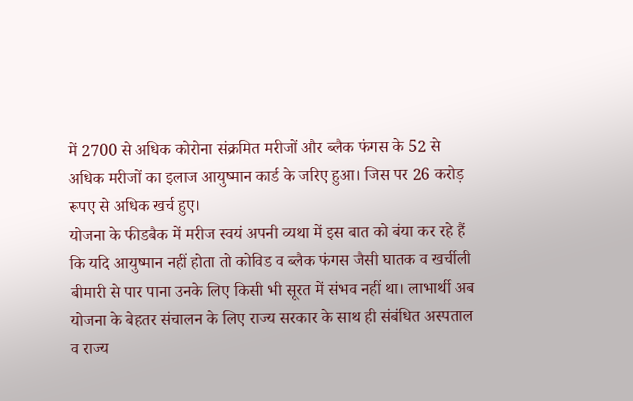में 2700 से अधिक कोरोना संक्रमित मरीजों और ब्लैक फंगस के 52 से अधिक मरीजों का इलाज आयुष्मान कार्ड के जरिए हुआ। जिस पर 26 करोड़ रूपए से अधिक खर्च हुए।
योजना के फीडबैक में मरीज स्वयं अपनी व्यथा में इस बात को बंया कर रहे हैं कि यदि आयुष्मान नहीं होता तो कोविड व ब्लैक फंगस जैसी घातक व खर्चीली बीमारी से पार पाना उनके लिए किसी भी सूरत में संभव नहीं था। लाभार्थी अब योजना के बेहतर संचालन के लिए राज्य सरकार के साथ ही संबंधित अस्पताल व राज्य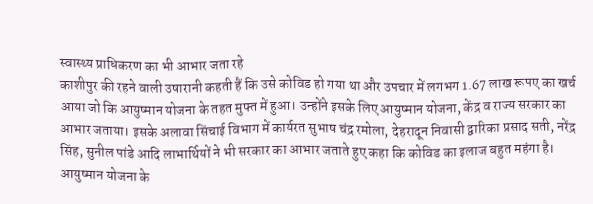स्वास्थ्य प्राधिकरण का भी आभार जता रहे
काशीपुर की रहने वाली उषारानी कहती हैं कि उसे कोविड हो गया था और उपचार में लगभग 1.67 लाख रूपए का खर्च आया जो कि आयुष्मान योजना के तहत मुफ्त में हुआ। उन्होंने इसके लिए आयुष्मान योजना, केंद्र व राज्य सरकार का आभार जताया। इसके अलावा सिंचाई विभाग में कार्यरत सुभाष चंद्र रमोला, देहरादून निवासी द्वारिका प्रसाद सती, नरेंद्र सिंह, सुनील पांडे आदि लाभार्थियों ने भी सरकार का आभार जताते हुए कहा कि कोविड का इलाज बहुत महंगा है। आयुष्मान योजना के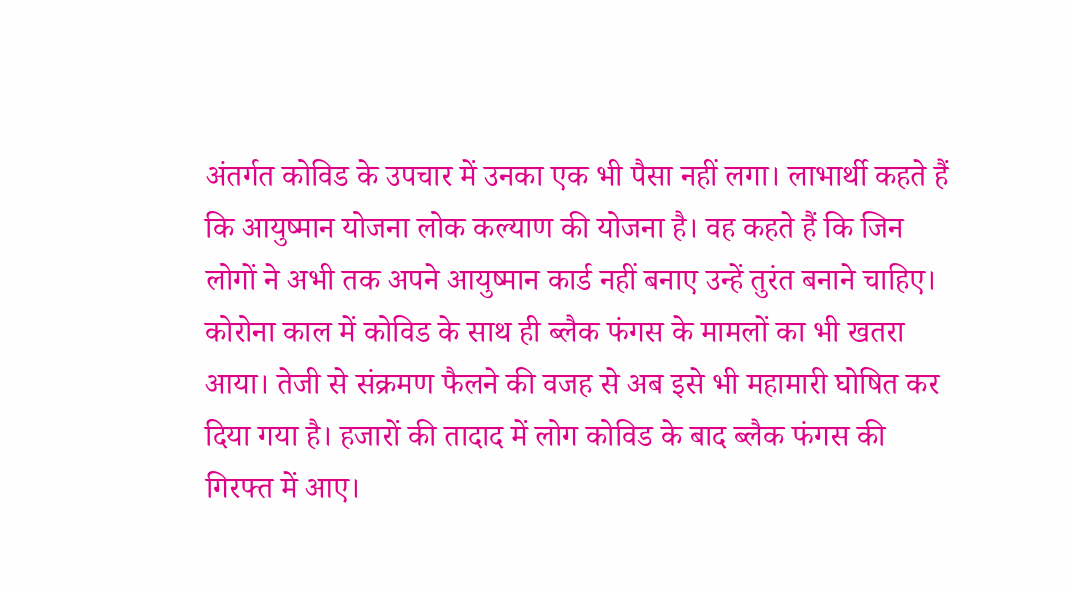अंतर्गत कोविड के उपचार में उनका एक भी पैसा नहीं लगा। लाभार्थी कहते हैं कि आयुष्मान योजना लोक कल्याण की योजना है। वह कहते हैं कि जिन लोगों ने अभी तक अपने आयुष्मान कार्ड नहीं बनाए उन्हें तुरंत बनाने चाहिए।
कोरोना काल में कोविड के साथ ही ब्लैक फंगस के मामलों का भी खतरा आया। तेजी से संक्रमण फैलने की वजह से अब इसे भी महामारी घोषित कर दिया गया है। हजारों की तादाद में लोग कोविड के बाद ब्लैक फंगस की गिरफ्त में आए।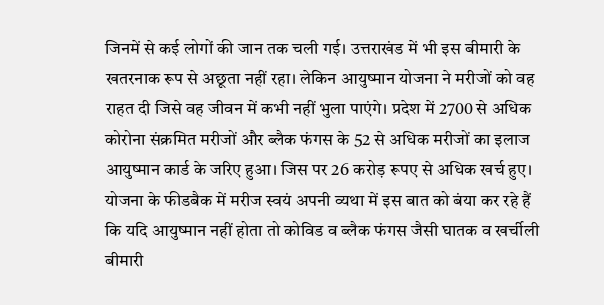जिनमें से कई लोगों की जान तक चली गई। उत्तराखंड में भी इस बीमारी के खतरनाक रूप से अछूता नहीं रहा। लेकिन आयुष्मान योजना ने मरीजों को वह राहत दी जिसे वह जीवन में कभी नहीं भुला पाएंगे। प्रदेश में 2700 से अधिक कोरोना संक्रमित मरीजों और ब्लैक फंगस के 52 से अधिक मरीजों का इलाज आयुष्मान कार्ड के जरिए हुआ। जिस पर 26 करोड़ रूपए से अधिक खर्च हुए।
योजना के फीडबैक में मरीज स्वयं अपनी व्यथा में इस बात को बंया कर रहे हैं कि यदि आयुष्मान नहीं होता तो कोविड व ब्लैक फंगस जैसी घातक व खर्चीली बीमारी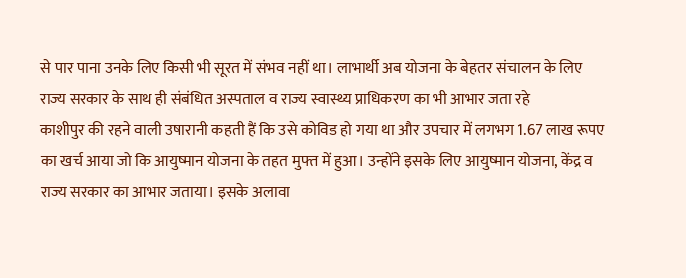से पार पाना उनके लिए किसी भी सूरत में संभव नहीं था। लाभार्थी अब योजना के बेहतर संचालन के लिए राज्य सरकार के साथ ही संबंधित अस्पताल व राज्य स्वास्थ्य प्राधिकरण का भी आभार जता रहे
काशीपुर की रहने वाली उषारानी कहती हैं कि उसे कोविड हो गया था और उपचार में लगभग 1.67 लाख रूपए का खर्च आया जो कि आयुष्मान योजना के तहत मुफ्त में हुआ। उन्होंने इसके लिए आयुष्मान योजना, केंद्र व राज्य सरकार का आभार जताया। इसके अलावा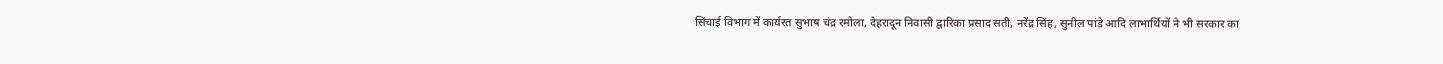सिंचाई विभाग में कार्यरत सुभाष चंद्र रमोला, देहरादून निवासी द्वारिका प्रसाद सती, नरेंद्र सिंह, सुनील पांडे आदि लाभार्थियों ने भी सरकार का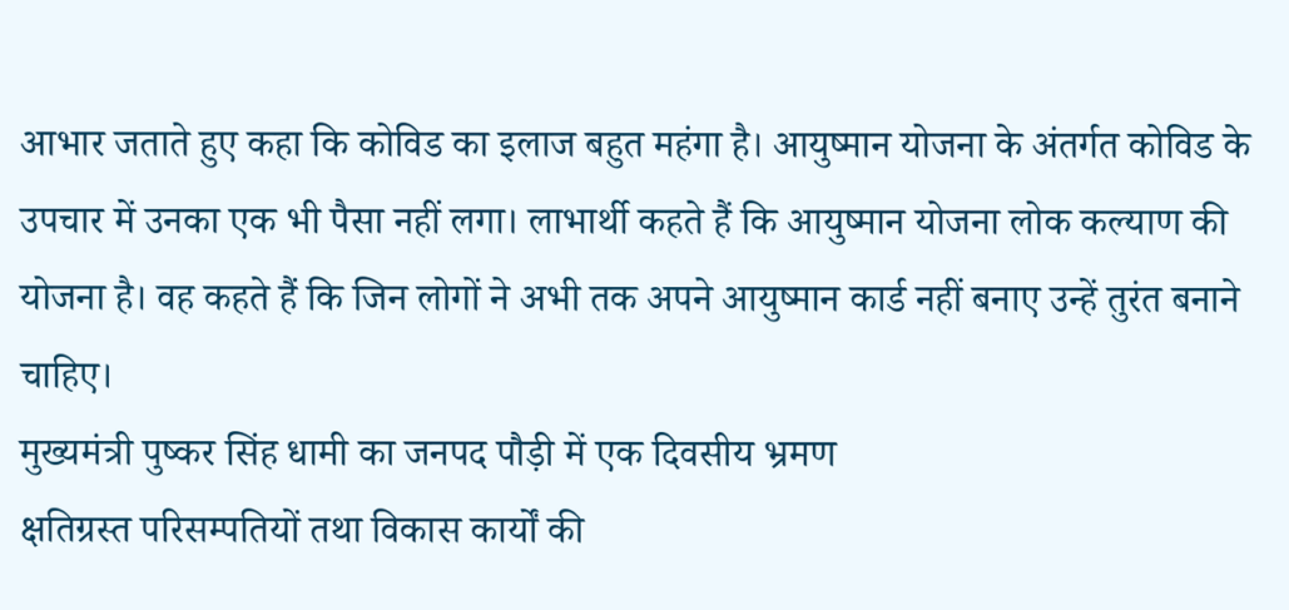आभार जताते हुए कहा कि कोविड का इलाज बहुत महंगा है। आयुष्मान योजना के अंतर्गत कोविड के उपचार में उनका एक भी पैसा नहीं लगा। लाभार्थी कहते हैं कि आयुष्मान योजना लोक कल्याण की योजना है। वह कहते हैं कि जिन लोगों ने अभी तक अपने आयुष्मान कार्ड नहीं बनाए उन्हें तुरंत बनाने चाहिए।
मुख्यमंत्री पुष्कर सिंह धामी का जनपद पौड़ी में एक दिवसीय भ्रमण
क्षतिग्रस्त परिसम्पतियों तथा विकास कार्यों की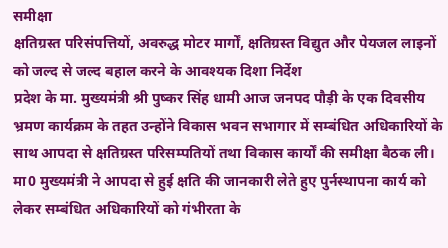समीक्षा
क्षतिग्रस्त परिसंपत्तियों, अवरुद्ध मोटर मार्गों, क्षतिग्रस्त विद्युत और पेयजल लाइनों को जल्द से जल्द बहाल करने के आवश्यक दिशा निर्देश
प्रदेश के मा. मुख्यमंत्री श्री पुष्कर सिंह धामी आज जनपद पौड़ी के एक दिवसीय भ्रमण कार्यक्रम के तहत उन्होंने विकास भवन सभागार में सम्बंधित अधिकारियों के साथ आपदा से क्षतिग्रस्त परिसम्पतियों तथा विकास कार्यों की समीक्षा बैठक ली। मा0 मुख्यमंत्री ने आपदा से हुई क्षति की जानकारी लेते हुए पुर्नस्थापना कार्य को लेकर सम्बंधित अधिकारियों को गंभीरता के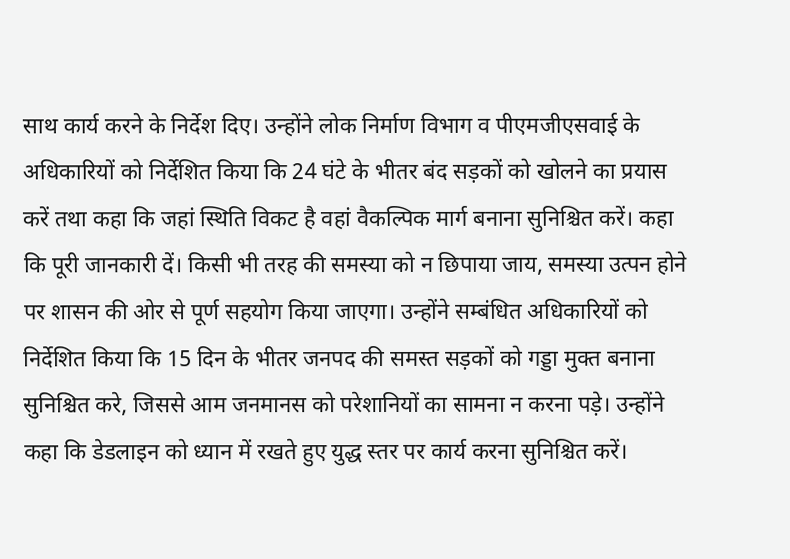साथ कार्य करने के निर्देश दिए। उन्होंने लोक निर्माण विभाग व पीएमजीएसवाई के अधिकारियों को निर्देशित किया कि 24 घंटे के भीतर बंद सड़कों को खोलने का प्रयास करें तथा कहा कि जहां स्थिति विकट है वहां वैकल्पिक मार्ग बनाना सुनिश्चित करें। कहा कि पूरी जानकारी दें। किसी भी तरह की समस्या को न छिपाया जाय, समस्या उत्पन होने पर शासन की ओर से पूर्ण सहयोग किया जाएगा। उन्होंने सम्बंधित अधिकारियों को निर्देशित किया कि 15 दिन के भीतर जनपद की समस्त सड़कों को गड्डा मुक्त बनाना सुनिश्चित करे, जिससे आम जनमानस को परेशानियों का सामना न करना पड़े। उन्होंने कहा कि डेडलाइन को ध्यान में रखते हुए युद्ध स्तर पर कार्य करना सुनिश्चित करें।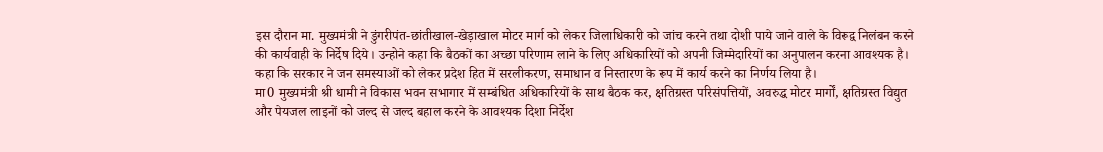इस दौरान मा. मुख्यमंत्री ने डुंगरीपंत-छांतीखाल-खेड़ाखाल मोटर मार्ग को लेकर जिलाधिकारी को जांच करने तथा दोशी पाये जाने वाले के विरूद्व निलंबन करने की कार्यवाही के निर्देष दिये। उन्होने कहा कि बैठकों का अच्छा परिणाम लाने के लिए अधिकारियों को अपनी जिम्मेदारियों का अनुपालन करना आवश्यक है। कहा कि सरकार ने जन समस्याओं को लेकर प्रदेश हित में सरलीकरण, समाधान व निस्तारण के रूप में कार्य करने का निर्णय लिया है।
मा0 मुख्यमंत्री श्री धामी ने विकास भवन सभागार में सम्बंधित अधिकारियों के साथ बैठक कर, क्षतिग्रस्त परिसंपत्तियों, अवरुद्ध मोटर मार्गों, क्षतिग्रस्त विद्युत और पेयजल लाइनों को जल्द से जल्द बहाल करने के आवश्यक दिशा निर्देश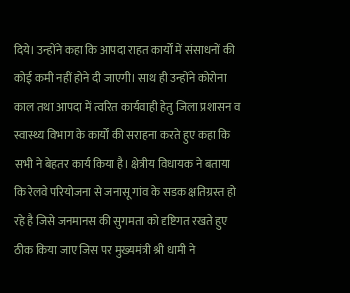दिये। उन्होंने कहा कि आपदा राहत कार्यों में संसाधनों की कोई कमी नहीं होने दी जाएगी। साथ ही उन्होंने कोरोना काल तथा आपदा में त्वरित कार्यवाही हेतु जिला प्रशासन व स्वास्थ्य विभाग के कार्यों की सराहना करते हुए कहा कि सभी ने बेहतर कार्य किया है। क्षेत्रीय विधायक ने बताया कि रेलवे परियोजना से जनासू गांव के सडक क्षतिग्रस्त हो रहे है जिसे जनमानस की सुगमता को दृष्टिगत रखते हुए ठीक किया जाए जिस पर मुख्यमंत्री श्री धामी ने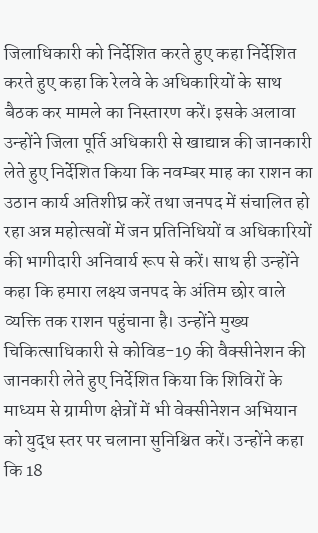जिलाधिकारी को निर्देशित करते हुए कहा निर्देशित करते हुए कहा कि रेलवे के अधिकारियों के साथ बैठक कर मामले का निस्तारण करें। इसके अलावा उन्होंने जिला पूर्ति अधिकारी से खाद्यान्न की जानकारी लेते हुए निर्देशित किया कि नवम्बर माह का राशन का उठान कार्य अतिशीघ्र करें तथा जनपद में संचालित हो रहा अन्न महोत्सवों में जन प्रतिनिधियों व अधिकारियों की भागीदारी अनिवार्य रूप से करें। साथ ही उन्होंने कहा कि हमारा लक्ष्य जनपद के अंतिम छोर वाले व्यक्ति तक राशन पहुंचाना है। उन्होंने मुख्य चिकित्साधिकारी से कोविड-19 की वैक्सीनेशन की जानकारी लेते हुए निर्देशित किया कि शिविरों के माध्यम से ग्रामीण क्षेत्रों में भी वेक्सीनेशन अभियान को युद्ध स्तर पर चलाना सुनिश्चित करें। उन्होंने कहा कि 18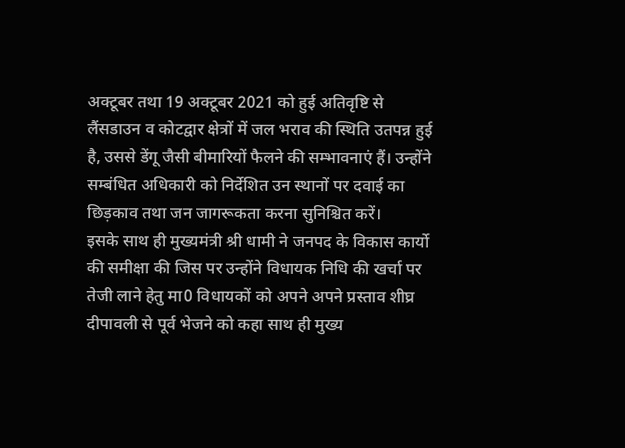अक्टूबर तथा 19 अक्टूबर 2021 को हुई अतिवृष्टि से लैंसडाउन व कोटद्वार क्षेत्रों में जल भराव की स्थिति उतपन्न हुई है, उससे डेंगू जैसी बीमारियों फैलने की सम्भावनाएं हैं। उन्होंने सम्बंधित अधिकारी को निर्देशित उन स्थानों पर दवाई का छिड़काव तथा जन जागरूकता करना सुनिश्चित करें।
इसके साथ ही मुख्यमंत्री श्री धामी ने जनपद के विकास कार्यो की समीक्षा की जिस पर उन्होंने विधायक निधि की खर्चा पर तेजी लाने हेतु मा0 विधायकों को अपने अपने प्रस्ताव शीघ्र दीपावली से पूर्व भेजने को कहा साथ ही मुख्य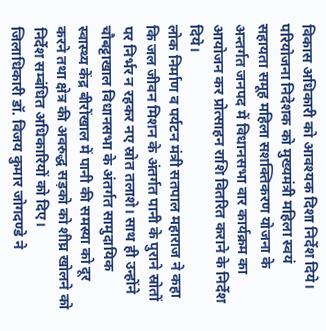विकास अधिकारी को आवश्यक दिशा निर्देश दिये। परियोजना निदेशक को मुख्यमंत्री महिला स्वयं सहायता समूह महिला सशक्तिकरण योजना के अन्तर्गत जनपद में विधानसभा वार कार्यक्रम का आयोजन कर प्रोत्साहन राशि वितरित कराने के निर्देश दिये।
लोक निर्माण व पर्यटन मंत्री सतपाल महाराज ने कहा कि जल जीवन मिशन के अंतर्गत पानी के पुराने स्रोतों पर निर्भर न रहकर नए स्रोत तलाशे। साथ ही उन्होंने चौबट्टाखाल विधानसभा के अंतर्गत सामुदायिक स्वास्थ्य केंद्र बीरोंखाल में पानी की समस्या को दूर करने तथा क्षेत्र की अवरुद्ध सड़को को शीघ्र खोलने को निर्देश सम्बंधित अधिकारियों को दिए।
जिलाधिकारी डॉ. विजय कुमार जोगदण्डे ने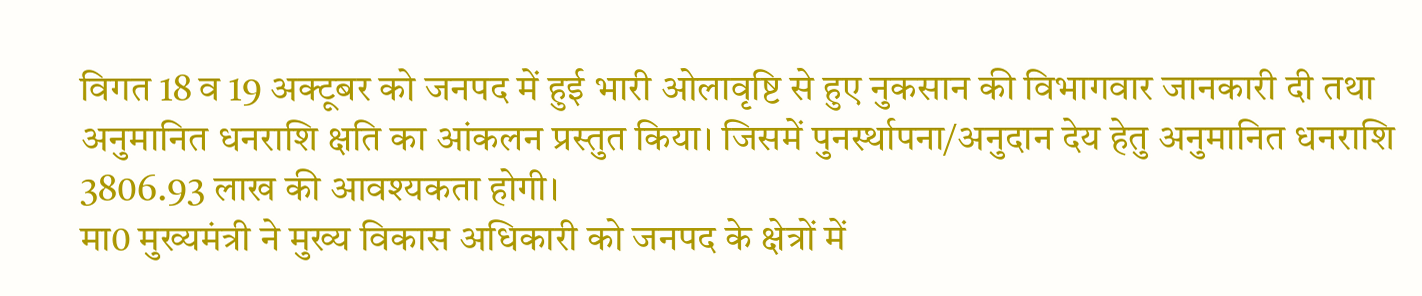विगत 18 व 19 अक्टूबर को जनपद में हुई भारी ओलावृष्टि से हुए नुकसान की विभागवार जानकारी दी तथा अनुमानित धनराशि क्षति का आंकलन प्रस्तुत किया। जिसमें पुनर्स्थापना/अनुदान देय हेतु अनुमानित धनराशि 3806.93 लाख की आवश्यकता होगी।
मा0 मुख्यमंत्री ने मुख्य विकास अधिकारी को जनपद के क्षेत्रों में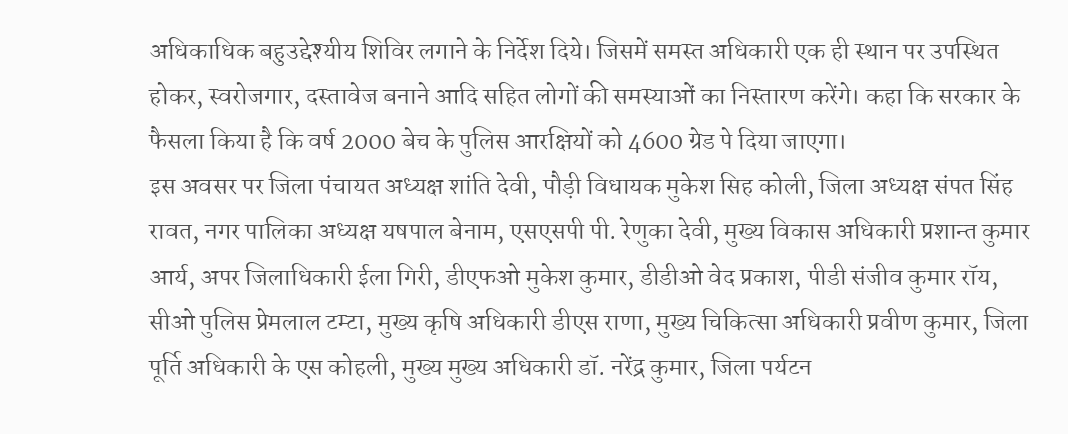अधिकाधिक बहुउद्देश्यीय शिविर लगाने के निर्देश दिये। जिसमें समस्त अधिकारी एक ही स्थान पर उपस्थित होकर, स्वरोजगार, दस्तावेज बनाने आदि सहित लोगों की समस्याओं का निस्तारण करेंगे। कहा कि सरकार के फैसला किया है कि वर्ष 2000 बेच के पुलिस आरक्षियों को 4600 ग्रेड पे दिया जाएगा।
इस अवसर पर जिला पंचायत अध्यक्ष शांति देवी, पौड़ी विधायक मुकेश सिह कोली, जिला अध्यक्ष संपत सिंह रावत, नगर पालिका अध्यक्ष यषपाल बेनाम, एसएसपी पी. रेणुका देवी, मुख्य विकास अधिकारी प्रशान्त कुमार आर्य, अपर जिलाधिकारी ईला गिरी, डीएफओ मुकेश कुमार, डीडीओ वेद प्रकाश, पीडी संजीव कुमार रॉय, सीओ पुलिस प्रेमलाल टम्टा, मुख्य कृषि अधिकारी डीएस राणा, मुख्य चिकित्सा अधिकारी प्रवीण कुमार, जिला पूर्ति अधिकारी के एस कोहली, मुख्य मुख्य अधिकारी डॉ. नरेंद्र कुमार, जिला पर्यटन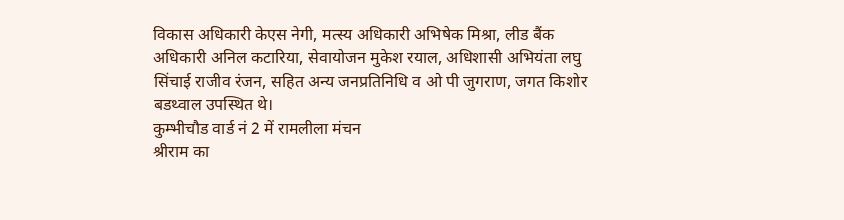विकास अधिकारी केएस नेगी, मत्स्य अधिकारी अभिषेक मिश्रा, लीड बैंक अधिकारी अनिल कटारिया, सेवायोजन मुकेश रयाल, अधिशासी अभियंता लघु सिंचाई राजीव रंजन, सहित अन्य जनप्रतिनिधि व ओ पी जुगराण, जगत किशोर बडथ्वाल उपस्थित थे।
कुम्भीचौड वार्ड नं 2 में रामलीला मंचन
श्रीराम का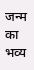जन्म का भव्य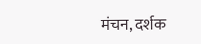मंचन, दर्शक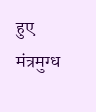हुए मंत्रमुग्ध